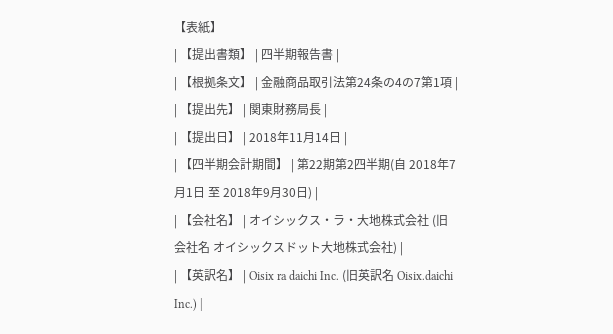【表紙】
| 【提出書類】 | 四半期報告書 |
| 【根拠条文】 | 金融商品取引法第24条の4の7第1項 |
| 【提出先】 | 関東財務局長 |
| 【提出日】 | 2018年11月14日 |
| 【四半期会計期間】 | 第22期第2四半期(自 2018年7月1日 至 2018年9月30日) |
| 【会社名】 | オイシックス・ラ・大地株式会社 (旧会社名 オイシックスドット大地株式会社) |
| 【英訳名】 | Oisix ra daichi Inc. (旧英訳名 Oisix.daichi Inc.) |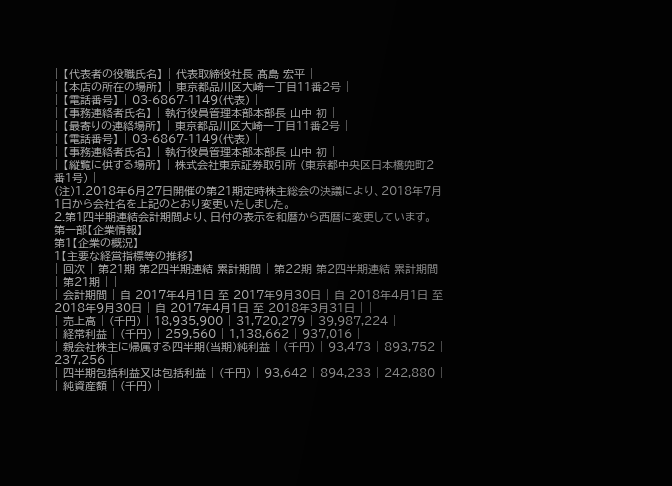| 【代表者の役職氏名】 | 代表取締役社長 髙島 宏平 |
| 【本店の所在の場所】 | 東京都品川区大崎一丁目11番2号 |
| 【電話番号】 | 03-6867-1149(代表) |
| 【事務連絡者氏名】 | 執行役員管理本部本部長 山中 初 |
| 【最寄りの連絡場所】 | 東京都品川区大崎一丁目11番2号 |
| 【電話番号】 | 03-6867-1149(代表) |
| 【事務連絡者氏名】 | 執行役員管理本部本部長 山中 初 |
| 【縦覧に供する場所】 | 株式会社東京証券取引所 (東京都中央区日本橋兜町2番1号) |
(注)1.2018年6月27日開催の第21期定時株主総会の決議により、2018年7月1日から会社名を上記のとおり変更いたしました。
2.第1四半期連結会計期間より、日付の表示を和暦から西暦に変更しています。
第一部【企業情報】
第1【企業の概況】
1【主要な経営指標等の推移】
| 回次 | 第21期 第2四半期連結 累計期間 | 第22期 第2四半期連結 累計期間 | 第21期 | |
| 会計期間 | 自 2017年4月1日 至 2017年9月30日 | 自 2018年4月1日 至 2018年9月30日 | 自 2017年4月1日 至 2018年3月31日 | |
| 売上高 | (千円) | 18,935,900 | 31,720,279 | 39,987,224 |
| 経常利益 | (千円) | 259,560 | 1,138,662 | 937,016 |
| 親会社株主に帰属する四半期(当期)純利益 | (千円) | 93,473 | 893,752 | 237,256 |
| 四半期包括利益又は包括利益 | (千円) | 93,642 | 894,233 | 242,880 |
| 純資産額 | (千円) |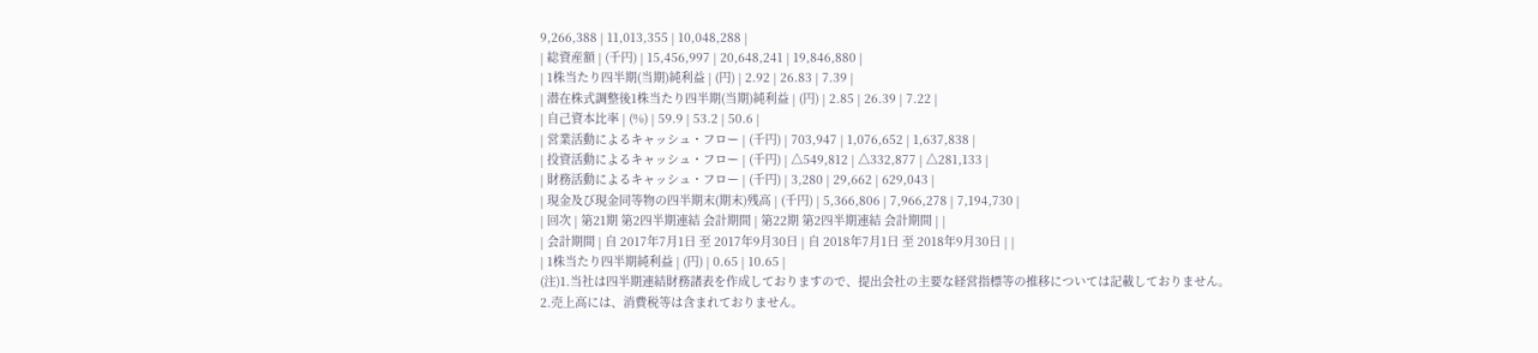9,266,388 | 11,013,355 | 10,048,288 |
| 総資産額 | (千円) | 15,456,997 | 20,648,241 | 19,846,880 |
| 1株当たり四半期(当期)純利益 | (円) | 2.92 | 26.83 | 7.39 |
| 潜在株式調整後1株当たり四半期(当期)純利益 | (円) | 2.85 | 26.39 | 7.22 |
| 自己資本比率 | (%) | 59.9 | 53.2 | 50.6 |
| 営業活動によるキャッシュ・フロー | (千円) | 703,947 | 1,076,652 | 1,637,838 |
| 投資活動によるキャッシュ・フロー | (千円) | △549,812 | △332,877 | △281,133 |
| 財務活動によるキャッシュ・フロー | (千円) | 3,280 | 29,662 | 629,043 |
| 現金及び現金同等物の四半期末(期末)残高 | (千円) | 5,366,806 | 7,966,278 | 7,194,730 |
| 回次 | 第21期 第2四半期連結 会計期間 | 第22期 第2四半期連結 会計期間 | |
| 会計期間 | 自 2017年7月1日 至 2017年9月30日 | 自 2018年7月1日 至 2018年9月30日 | |
| 1株当たり四半期純利益 | (円) | 0.65 | 10.65 |
(注)1.当社は四半期連結財務諸表を作成しておりますので、提出会社の主要な経営指標等の推移については記載しておりません。
2.売上高には、消費税等は含まれておりません。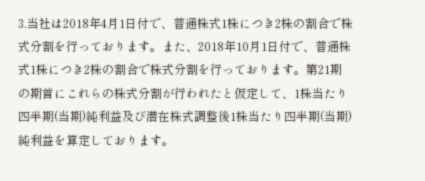3.当社は2018年4月1日付で、普通株式1株につき2株の割合で株式分割を行っております。また、2018年10月1日付で、普通株式1株につき2株の割合で株式分割を行っております。第21期の期首にこれらの株式分割が行われたと仮定して、1株当たり四半期(当期)純利益及び潜在株式調整後1株当たり四半期(当期)純利益を算定しております。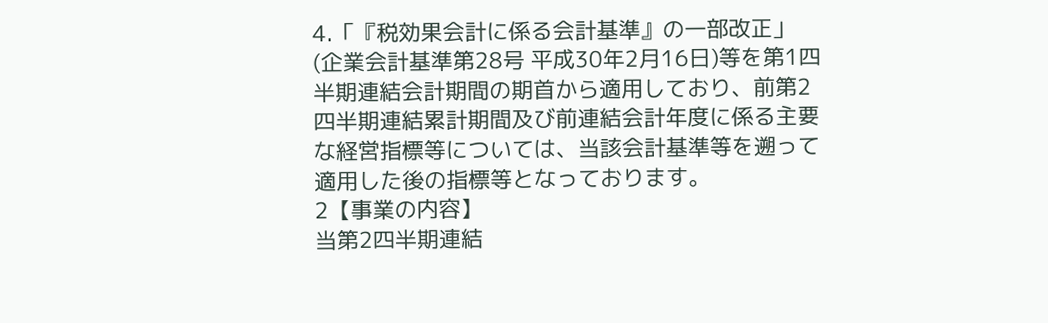4.「『税効果会計に係る会計基準』の一部改正」(企業会計基準第28号 平成30年2月16日)等を第1四半期連結会計期間の期首から適用しており、前第2四半期連結累計期間及び前連結会計年度に係る主要な経営指標等については、当該会計基準等を遡って適用した後の指標等となっております。
2【事業の内容】
当第2四半期連結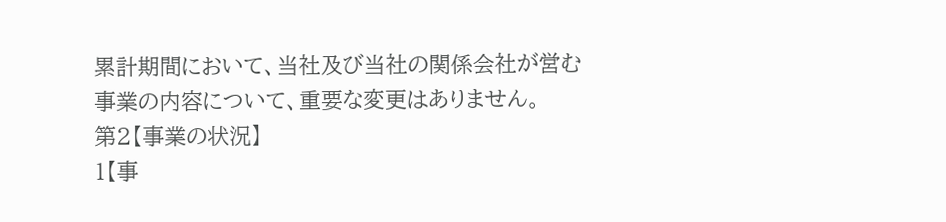累計期間において、当社及び当社の関係会社が営む事業の内容について、重要な変更はありません。
第2【事業の状況】
1【事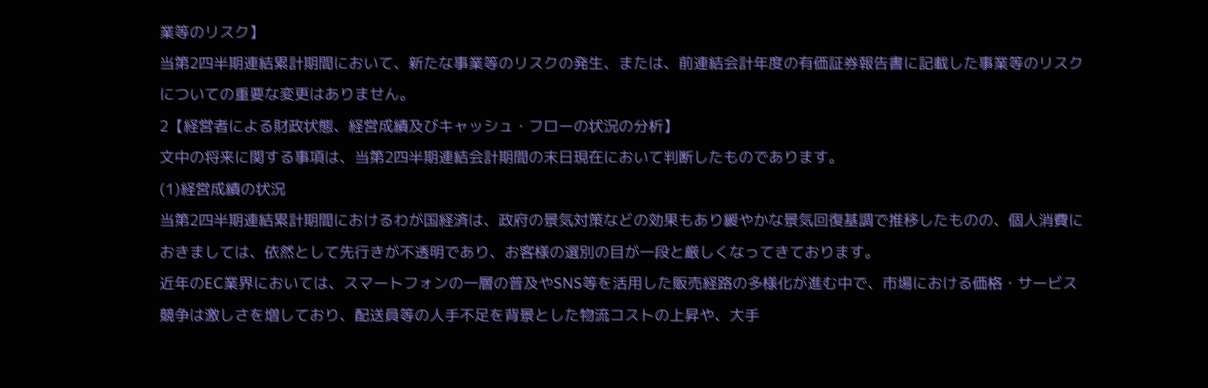業等のリスク】
当第2四半期連結累計期間において、新たな事業等のリスクの発生、または、前連結会計年度の有価証券報告書に記載した事業等のリスクについての重要な変更はありません。
2【経営者による財政状態、経営成績及びキャッシュ・フローの状況の分析】
文中の将来に関する事項は、当第2四半期連結会計期間の末日現在において判断したものであります。
(1)経営成績の状況
当第2四半期連結累計期間におけるわが国経済は、政府の景気対策などの効果もあり緩やかな景気回復基調で推移したものの、個人消費におきましては、依然として先行きが不透明であり、お客様の選別の目が一段と厳しくなってきております。
近年のEC業界においては、スマートフォンの一層の普及やSNS等を活用した販売経路の多様化が進む中で、市場における価格・サービス競争は激しさを増しており、配送員等の人手不足を背景とした物流コストの上昇や、大手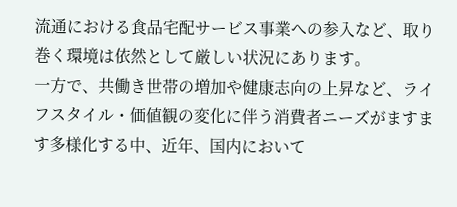流通における食品宅配サービス事業への参入など、取り巻く環境は依然として厳しい状況にあります。
一方で、共働き世帯の増加や健康志向の上昇など、ライフスタイル・価値観の変化に伴う消費者ニーズがますます多様化する中、近年、国内において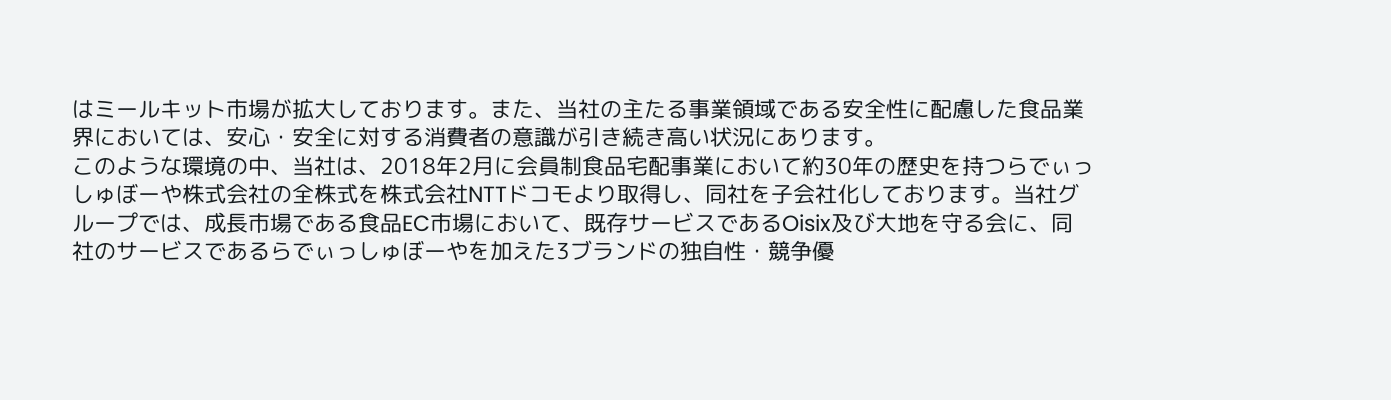はミールキット市場が拡大しております。また、当社の主たる事業領域である安全性に配慮した食品業界においては、安心・安全に対する消費者の意識が引き続き高い状況にあります。
このような環境の中、当社は、2018年2月に会員制食品宅配事業において約30年の歴史を持つらでぃっしゅぼーや株式会社の全株式を株式会社NTTドコモより取得し、同社を子会社化しております。当社グループでは、成長市場である食品EC市場において、既存サービスであるOisix及び大地を守る会に、同社のサービスであるらでぃっしゅぼーやを加えた3ブランドの独自性・競争優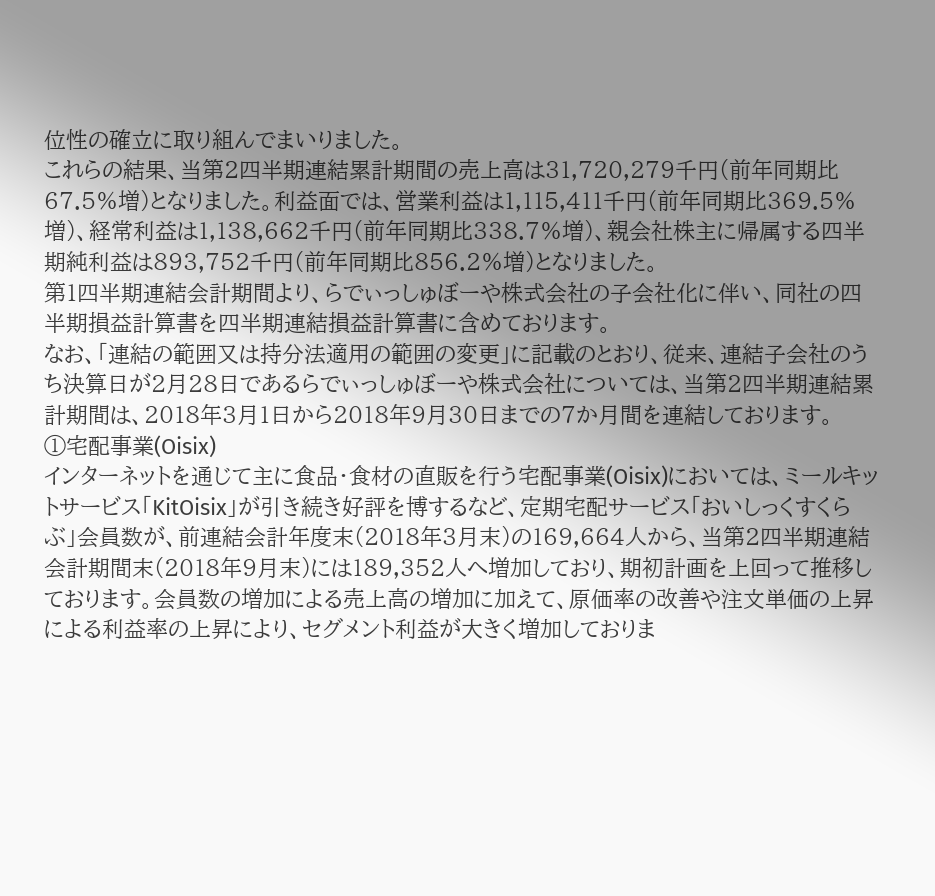位性の確立に取り組んでまいりました。
これらの結果、当第2四半期連結累計期間の売上高は31,720,279千円(前年同期比67.5%増)となりました。利益面では、営業利益は1,115,411千円(前年同期比369.5%増)、経常利益は1,138,662千円(前年同期比338.7%増)、親会社株主に帰属する四半期純利益は893,752千円(前年同期比856.2%増)となりました。
第1四半期連結会計期間より、らでぃっしゅぼーや株式会社の子会社化に伴い、同社の四半期損益計算書を四半期連結損益計算書に含めております。
なお、「連結の範囲又は持分法適用の範囲の変更」に記載のとおり、従来、連結子会社のうち決算日が2月28日であるらでぃっしゅぼーや株式会社については、当第2四半期連結累計期間は、2018年3月1日から2018年9月30日までの7か月間を連結しております。
①宅配事業(Oisix)
インターネットを通じて主に食品・食材の直販を行う宅配事業(Oisix)においては、ミールキットサービス「KitOisix」が引き続き好評を博するなど、定期宅配サービス「おいしっくすくらぶ」会員数が、前連結会計年度末(2018年3月末)の169,664人から、当第2四半期連結会計期間末(2018年9月末)には189,352人へ増加しており、期初計画を上回って推移しております。会員数の増加による売上高の増加に加えて、原価率の改善や注文単価の上昇による利益率の上昇により、セグメント利益が大きく増加しておりま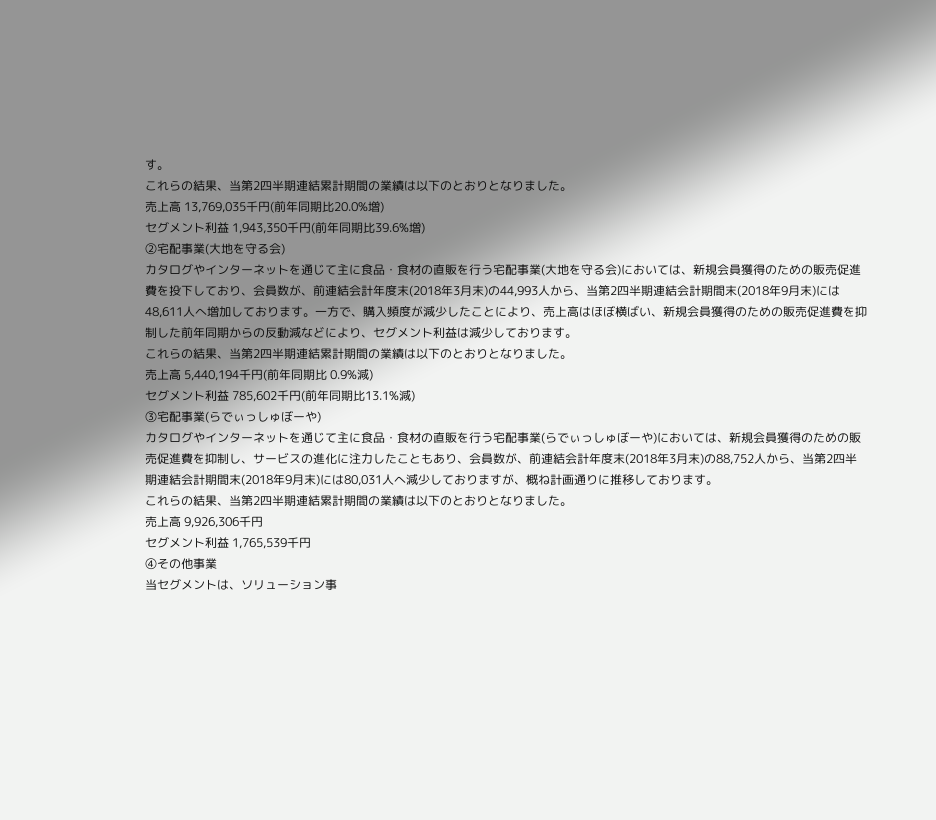す。
これらの結果、当第2四半期連結累計期間の業績は以下のとおりとなりました。
売上高 13,769,035千円(前年同期比20.0%増)
セグメント利益 1,943,350千円(前年同期比39.6%増)
②宅配事業(大地を守る会)
カタログやインターネットを通じて主に食品・食材の直販を行う宅配事業(大地を守る会)においては、新規会員獲得のための販売促進費を投下しており、会員数が、前連結会計年度末(2018年3月末)の44,993人から、当第2四半期連結会計期間末(2018年9月末)には48,611人へ増加しております。一方で、購入頻度が減少したことにより、売上高はほぼ横ばい、新規会員獲得のための販売促進費を抑制した前年同期からの反動減などにより、セグメント利益は減少しております。
これらの結果、当第2四半期連結累計期間の業績は以下のとおりとなりました。
売上高 5,440,194千円(前年同期比 0.9%減)
セグメント利益 785,602千円(前年同期比13.1%減)
③宅配事業(らでぃっしゅぼーや)
カタログやインターネットを通じて主に食品・食材の直販を行う宅配事業(らでぃっしゅぼーや)においては、新規会員獲得のための販売促進費を抑制し、サービスの進化に注力したこともあり、会員数が、前連結会計年度末(2018年3月末)の88,752人から、当第2四半期連結会計期間末(2018年9月末)には80,031人へ減少しておりますが、概ね計画通りに推移しております。
これらの結果、当第2四半期連結累計期間の業績は以下のとおりとなりました。
売上高 9,926,306千円
セグメント利益 1,765,539千円
④その他事業
当セグメントは、ソリューション事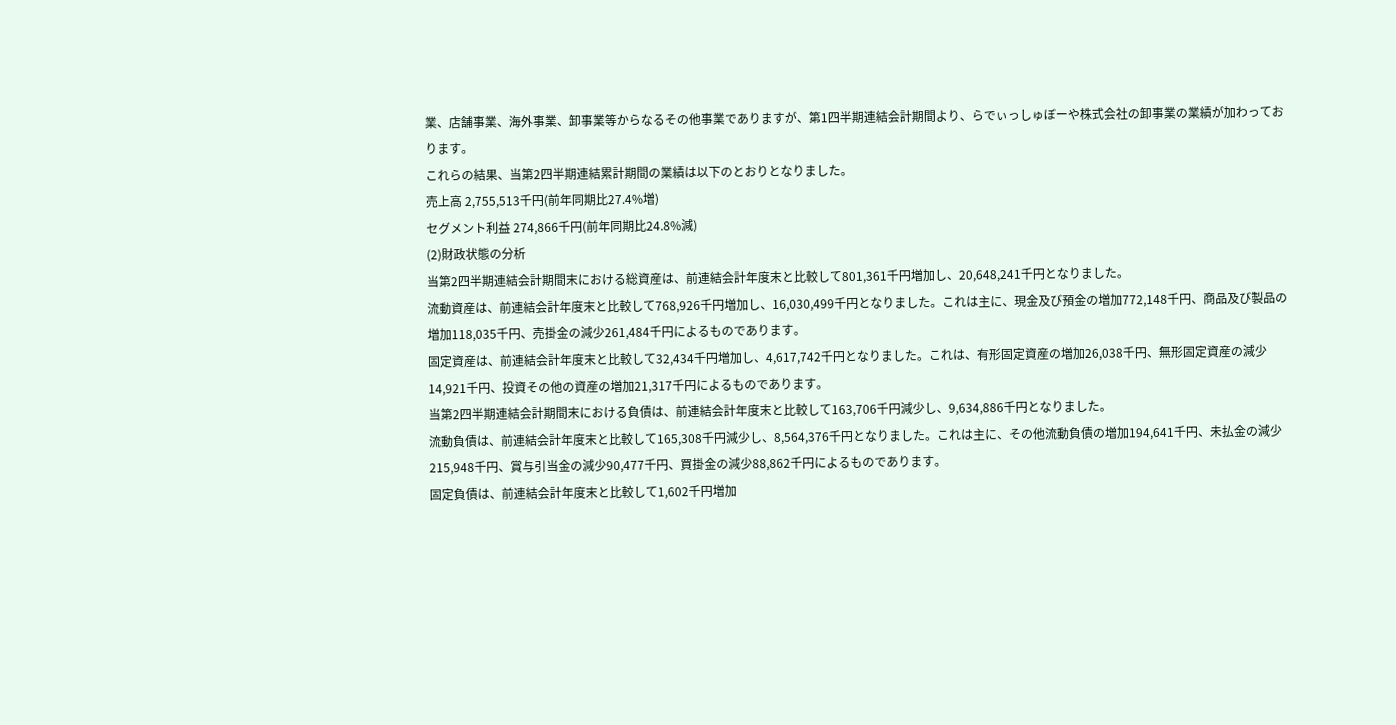業、店舗事業、海外事業、卸事業等からなるその他事業でありますが、第1四半期連結会計期間より、らでぃっしゅぼーや株式会社の卸事業の業績が加わっております。
これらの結果、当第2四半期連結累計期間の業績は以下のとおりとなりました。
売上高 2,755,513千円(前年同期比27.4%増)
セグメント利益 274,866千円(前年同期比24.8%減)
(2)財政状態の分析
当第2四半期連結会計期間末における総資産は、前連結会計年度末と比較して801,361千円増加し、20,648,241千円となりました。
流動資産は、前連結会計年度末と比較して768,926千円増加し、16,030,499千円となりました。これは主に、現金及び預金の増加772,148千円、商品及び製品の増加118,035千円、売掛金の減少261,484千円によるものであります。
固定資産は、前連結会計年度末と比較して32,434千円増加し、4,617,742千円となりました。これは、有形固定資産の増加26,038千円、無形固定資産の減少14,921千円、投資その他の資産の増加21,317千円によるものであります。
当第2四半期連結会計期間末における負債は、前連結会計年度末と比較して163,706千円減少し、9,634,886千円となりました。
流動負債は、前連結会計年度末と比較して165,308千円減少し、8,564,376千円となりました。これは主に、その他流動負債の増加194,641千円、未払金の減少215,948千円、賞与引当金の減少90,477千円、買掛金の減少88,862千円によるものであります。
固定負債は、前連結会計年度末と比較して1,602千円増加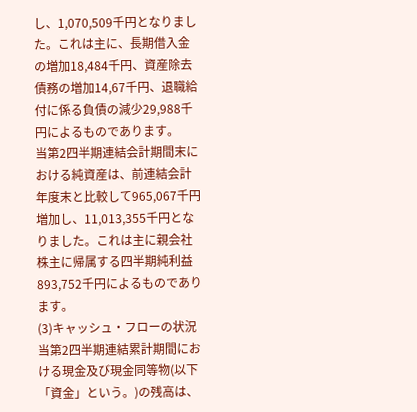し、1,070,509千円となりました。これは主に、長期借入金の増加18,484千円、資産除去債務の増加14,67千円、退職給付に係る負債の減少29,988千円によるものであります。
当第2四半期連結会計期間末における純資産は、前連結会計年度末と比較して965,067千円増加し、11,013,355千円となりました。これは主に親会社株主に帰属する四半期純利益893,752千円によるものであります。
(3)キャッシュ・フローの状況
当第2四半期連結累計期間における現金及び現金同等物(以下「資金」という。)の残高は、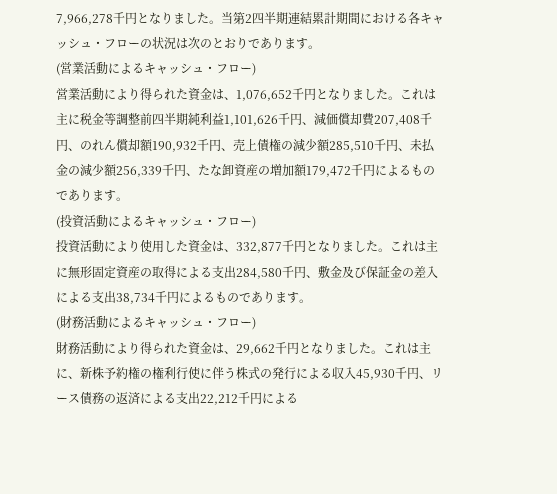7,966,278千円となりました。当第2四半期連結累計期間における各キャッシュ・フローの状況は次のとおりであります。
(営業活動によるキャッシュ・フロー)
営業活動により得られた資金は、1,076,652千円となりました。これは主に税金等調整前四半期純利益1,101,626千円、減価償却費207,408千円、のれん償却額190,932千円、売上債権の減少額285,510千円、未払金の減少額256,339千円、たな卸資産の増加額179,472千円によるものであります。
(投資活動によるキャッシュ・フロー)
投資活動により使用した資金は、332,877千円となりました。これは主に無形固定資産の取得による支出284,580千円、敷金及び保証金の差入による支出38,734千円によるものであります。
(財務活動によるキャッシュ・フロー)
財務活動により得られた資金は、29,662千円となりました。これは主に、新株予約権の権利行使に伴う株式の発行による収入45,930千円、リース債務の返済による支出22,212千円による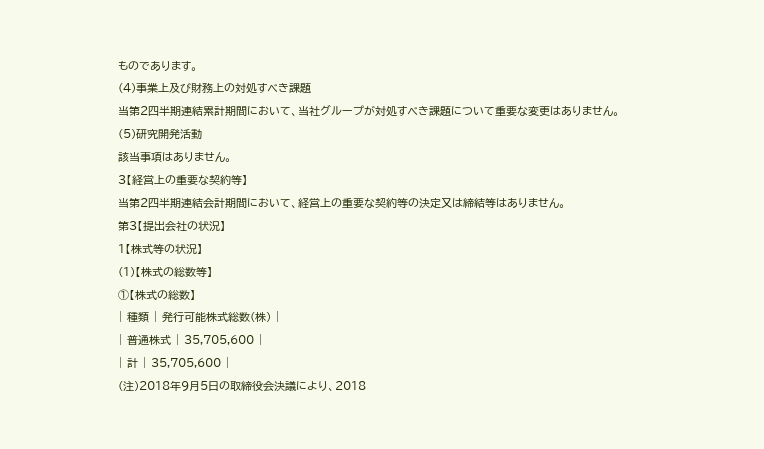ものであります。
(4)事業上及び財務上の対処すべき課題
当第2四半期連結累計期間において、当社グループが対処すべき課題について重要な変更はありません。
(5)研究開発活動
該当事項はありません。
3【経営上の重要な契約等】
当第2四半期連結会計期間において、経営上の重要な契約等の決定又は締結等はありません。
第3【提出会社の状況】
1【株式等の状況】
(1)【株式の総数等】
①【株式の総数】
| 種類 | 発行可能株式総数(株) |
| 普通株式 | 35,705,600 |
| 計 | 35,705,600 |
(注)2018年9月5日の取締役会決議により、2018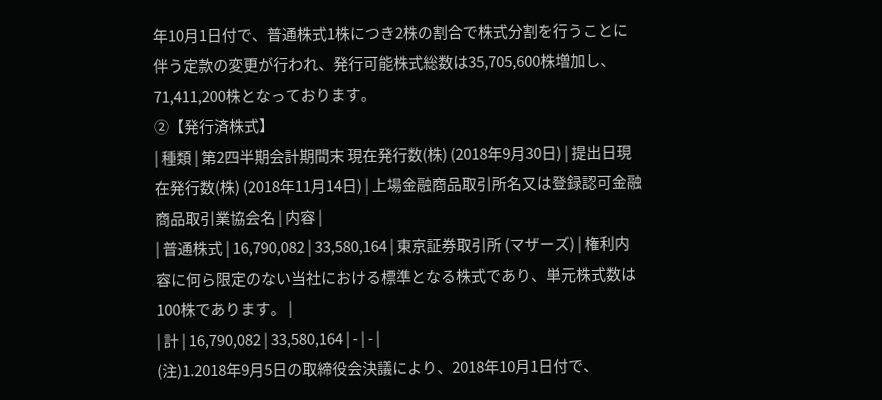年10月1日付で、普通株式1株につき2株の割合で株式分割を行うことに伴う定款の変更が行われ、発行可能株式総数は35,705,600株増加し、71,411,200株となっております。
②【発行済株式】
| 種類 | 第2四半期会計期間末 現在発行数(株) (2018年9月30日) | 提出日現在発行数(株) (2018年11月14日) | 上場金融商品取引所名又は登録認可金融商品取引業協会名 | 内容 |
| 普通株式 | 16,790,082 | 33,580,164 | 東京証券取引所 (マザーズ) | 権利内容に何ら限定のない当社における標準となる株式であり、単元株式数は100株であります。 |
| 計 | 16,790,082 | 33,580,164 | - | - |
(注)1.2018年9月5日の取締役会決議により、2018年10月1日付で、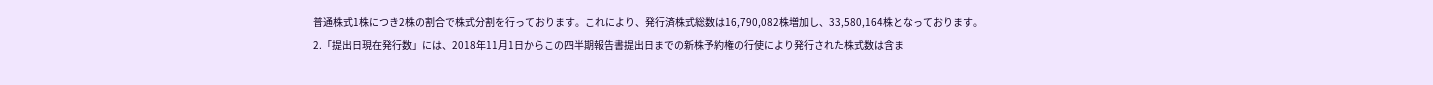普通株式1株につき2株の割合で株式分割を行っております。これにより、発行済株式総数は16,790,082株増加し、33,580,164株となっております。
2.「提出日現在発行数」には、2018年11月1日からこの四半期報告書提出日までの新株予約権の行使により発行された株式数は含ま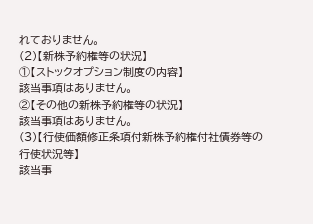れておりません。
(2)【新株予約権等の状況】
①【ストックオプション制度の内容】
該当事項はありません。
②【その他の新株予約権等の状況】
該当事項はありません。
(3)【行使価額修正条項付新株予約権付社債券等の行使状況等】
該当事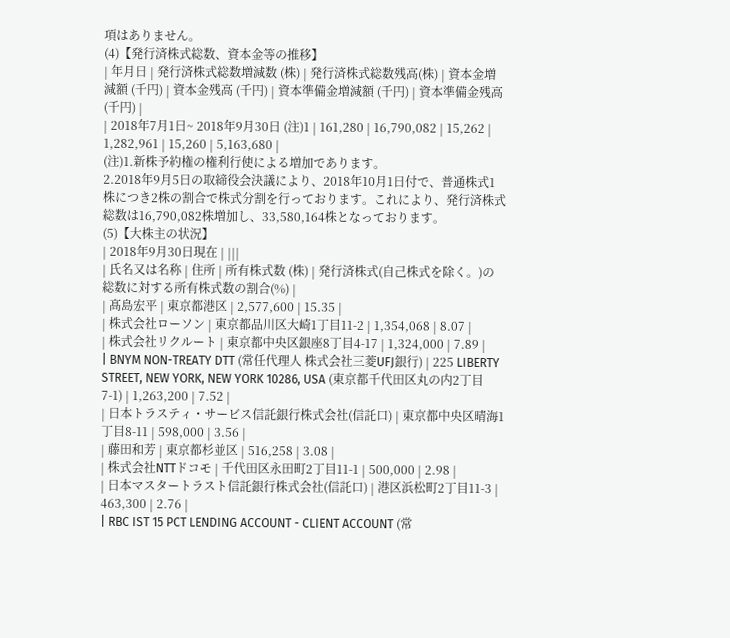項はありません。
(4)【発行済株式総数、資本金等の推移】
| 年月日 | 発行済株式総数増減数 (株) | 発行済株式総数残高(株) | 資本金増減額 (千円) | 資本金残高 (千円) | 資本準備金増減額 (千円) | 資本準備金残高(千円) |
| 2018年7月1日~ 2018年9月30日 (注)1 | 161,280 | 16,790,082 | 15,262 | 1,282,961 | 15,260 | 5,163,680 |
(注)1.新株予約権の権利行使による増加であります。
2.2018年9月5日の取締役会決議により、2018年10月1日付で、普通株式1株につき2株の割合で株式分割を行っております。これにより、発行済株式総数は16,790,082株増加し、33,580,164株となっております。
(5)【大株主の状況】
| 2018年9月30日現在 | |||
| 氏名又は名称 | 住所 | 所有株式数 (株) | 発行済株式(自己株式を除く。)の総数に対する所有株式数の割合(%) |
| 髙島宏平 | 東京都港区 | 2,577,600 | 15.35 |
| 株式会社ローソン | 東京都品川区大崎1丁目11-2 | 1,354,068 | 8.07 |
| 株式会社リクルート | 東京都中央区銀座8丁目4-17 | 1,324,000 | 7.89 |
| BNYM NON-TREATY DTT (常任代理人 株式会社三菱UFJ銀行) | 225 LIBERTY STREET, NEW YORK, NEW YORK 10286, USA (東京都千代田区丸の内2丁目7-1) | 1,263,200 | 7.52 |
| 日本トラスティ・サービス信託銀行株式会社(信託口) | 東京都中央区晴海1丁目8-11 | 598,000 | 3.56 |
| 藤田和芳 | 東京都杉並区 | 516,258 | 3.08 |
| 株式会社NTTドコモ | 千代田区永田町2丁目11-1 | 500,000 | 2.98 |
| 日本マスタートラスト信託銀行株式会社(信託口) | 港区浜松町2丁目11-3 | 463,300 | 2.76 |
| RBC IST 15 PCT LENDING ACCOUNT - CLIENT ACCOUNT (常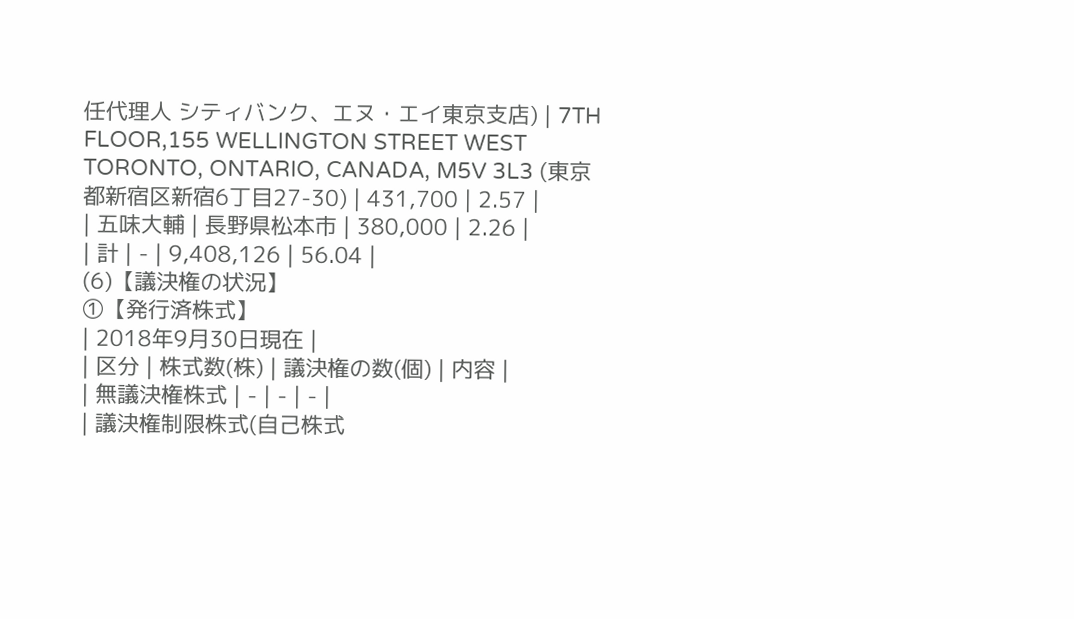任代理人 シティバンク、エヌ・エイ東京支店) | 7TH FLOOR,155 WELLINGTON STREET WEST TORONTO, ONTARIO, CANADA, M5V 3L3 (東京都新宿区新宿6丁目27-30) | 431,700 | 2.57 |
| 五味大輔 | 長野県松本市 | 380,000 | 2.26 |
| 計 | - | 9,408,126 | 56.04 |
(6)【議決権の状況】
①【発行済株式】
| 2018年9月30日現在 |
| 区分 | 株式数(株) | 議決権の数(個) | 内容 |
| 無議決権株式 | - | - | - |
| 議決権制限株式(自己株式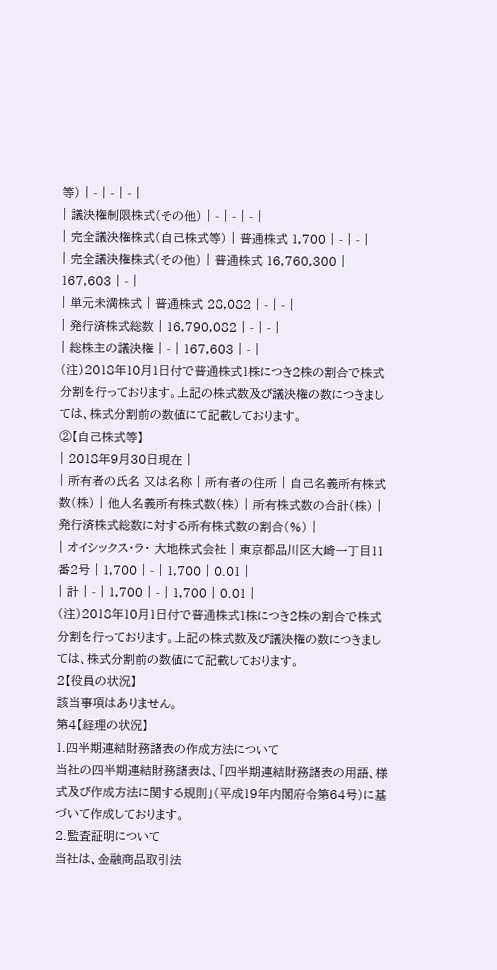等) | - | - | - |
| 議決権制限株式(その他) | - | - | - |
| 完全議決権株式(自己株式等) | 普通株式 1,700 | - | - |
| 完全議決権株式(その他) | 普通株式 16,760,300 | 167,603 | - |
| 単元未満株式 | 普通株式 28,082 | - | - |
| 発行済株式総数 | 16,790,082 | - | - |
| 総株主の議決権 | - | 167,603 | - |
(注)2018年10月1日付で普通株式1株につき2株の割合で株式分割を行っております。上記の株式数及び議決権の数につきましては、株式分割前の数値にて記載しております。
②【自己株式等】
| 2018年9月30日現在 |
| 所有者の氏名 又は名称 | 所有者の住所 | 自己名義所有株式数(株) | 他人名義所有株式数(株) | 所有株式数の合計(株) | 発行済株式総数に対する所有株式数の割合(%) |
| オイシックス・ラ・ 大地株式会社 | 東京都品川区大崎一丁目11番2号 | 1,700 | - | 1,700 | 0.01 |
| 計 | - | 1,700 | - | 1,700 | 0.01 |
(注)2018年10月1日付で普通株式1株につき2株の割合で株式分割を行っております。上記の株式数及び議決権の数につきましては、株式分割前の数値にて記載しております。
2【役員の状況】
該当事項はありません。
第4【経理の状況】
1.四半期連結財務諸表の作成方法について
当社の四半期連結財務諸表は、「四半期連結財務諸表の用語、様式及び作成方法に関する規則」(平成19年内閣府令第64号)に基づいて作成しております。
2.監査証明について
当社は、金融商品取引法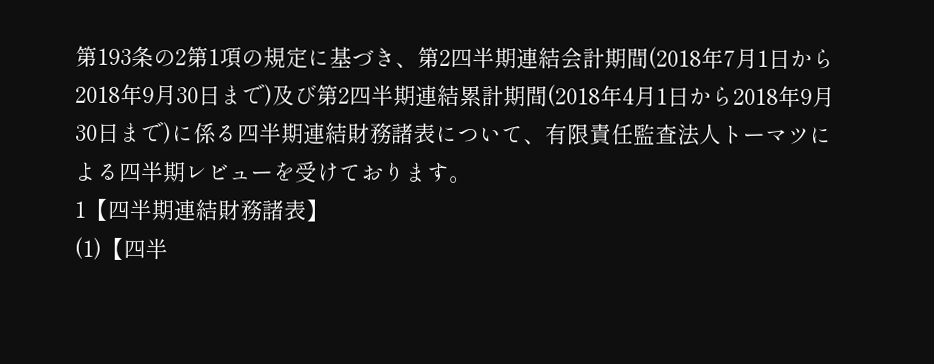第193条の2第1項の規定に基づき、第2四半期連結会計期間(2018年7月1日から2018年9月30日まで)及び第2四半期連結累計期間(2018年4月1日から2018年9月30日まで)に係る四半期連結財務諸表について、有限責任監査法人トーマツによる四半期レビューを受けております。
1【四半期連結財務諸表】
(1)【四半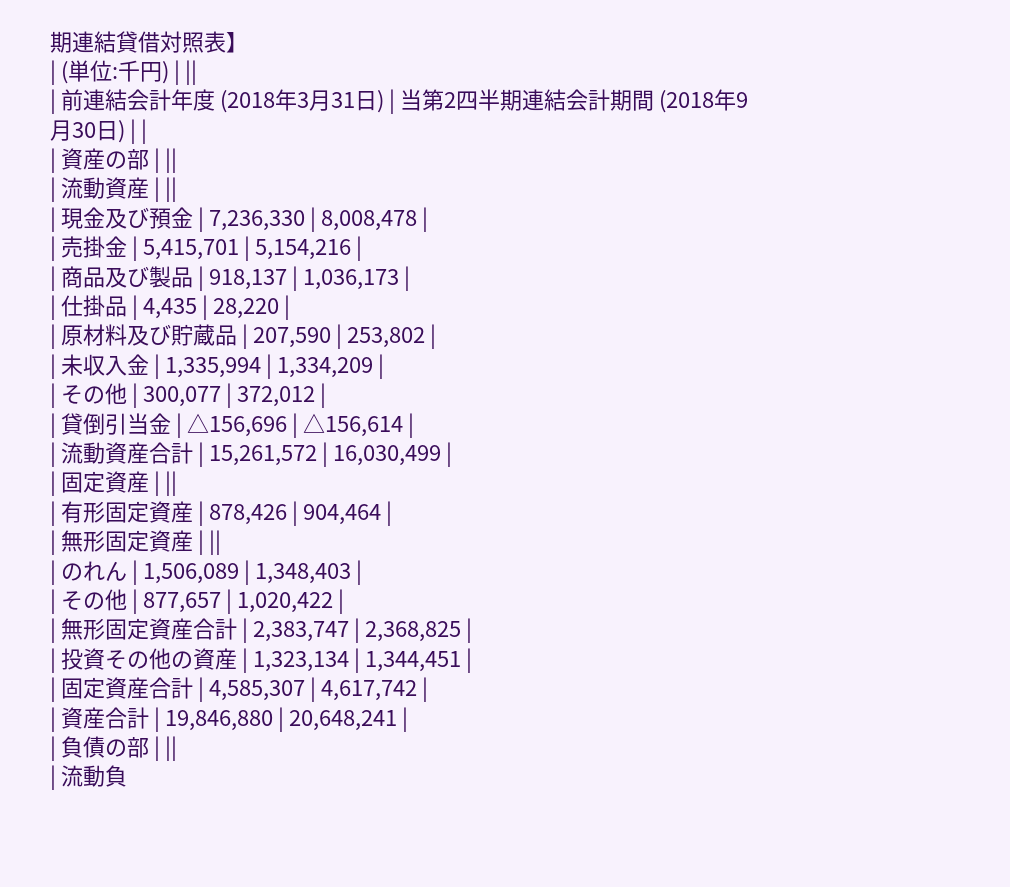期連結貸借対照表】
| (単位:千円) | ||
| 前連結会計年度 (2018年3月31日) | 当第2四半期連結会計期間 (2018年9月30日) | |
| 資産の部 | ||
| 流動資産 | ||
| 現金及び預金 | 7,236,330 | 8,008,478 |
| 売掛金 | 5,415,701 | 5,154,216 |
| 商品及び製品 | 918,137 | 1,036,173 |
| 仕掛品 | 4,435 | 28,220 |
| 原材料及び貯蔵品 | 207,590 | 253,802 |
| 未収入金 | 1,335,994 | 1,334,209 |
| その他 | 300,077 | 372,012 |
| 貸倒引当金 | △156,696 | △156,614 |
| 流動資産合計 | 15,261,572 | 16,030,499 |
| 固定資産 | ||
| 有形固定資産 | 878,426 | 904,464 |
| 無形固定資産 | ||
| のれん | 1,506,089 | 1,348,403 |
| その他 | 877,657 | 1,020,422 |
| 無形固定資産合計 | 2,383,747 | 2,368,825 |
| 投資その他の資産 | 1,323,134 | 1,344,451 |
| 固定資産合計 | 4,585,307 | 4,617,742 |
| 資産合計 | 19,846,880 | 20,648,241 |
| 負債の部 | ||
| 流動負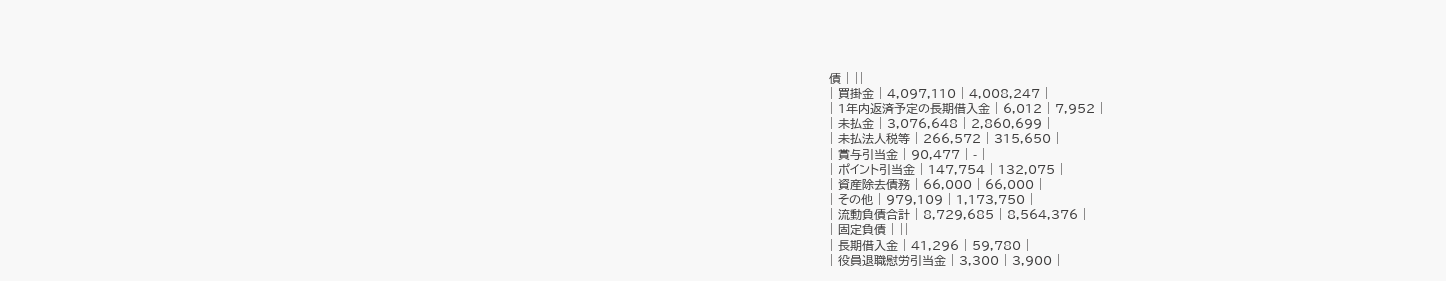債 | ||
| 買掛金 | 4,097,110 | 4,008,247 |
| 1年内返済予定の長期借入金 | 6,012 | 7,952 |
| 未払金 | 3,076,648 | 2,860,699 |
| 未払法人税等 | 266,572 | 315,650 |
| 賞与引当金 | 90,477 | - |
| ポイント引当金 | 147,754 | 132,075 |
| 資産除去債務 | 66,000 | 66,000 |
| その他 | 979,109 | 1,173,750 |
| 流動負債合計 | 8,729,685 | 8,564,376 |
| 固定負債 | ||
| 長期借入金 | 41,296 | 59,780 |
| 役員退職慰労引当金 | 3,300 | 3,900 |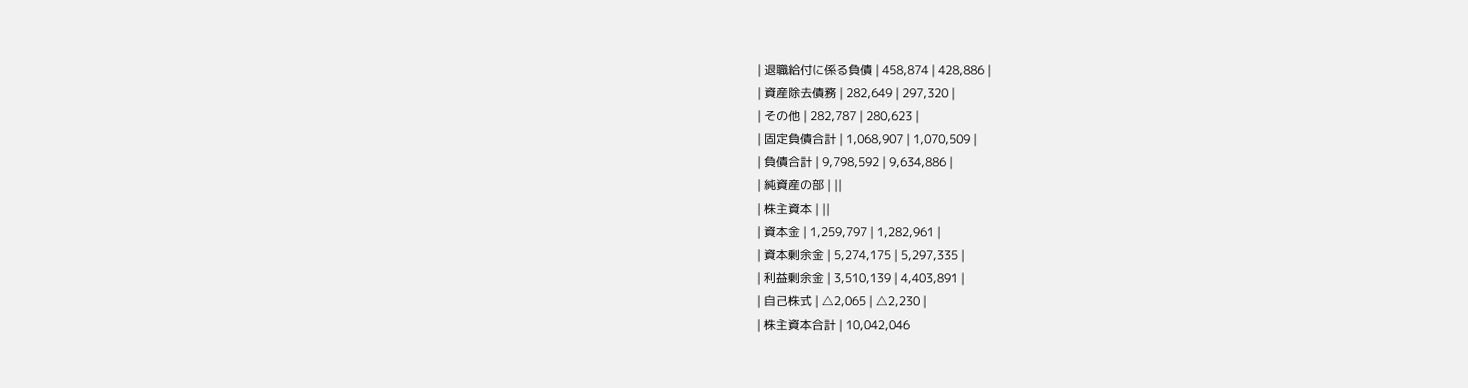| 退職給付に係る負債 | 458,874 | 428,886 |
| 資産除去債務 | 282,649 | 297,320 |
| その他 | 282,787 | 280,623 |
| 固定負債合計 | 1,068,907 | 1,070,509 |
| 負債合計 | 9,798,592 | 9,634,886 |
| 純資産の部 | ||
| 株主資本 | ||
| 資本金 | 1,259,797 | 1,282,961 |
| 資本剰余金 | 5,274,175 | 5,297,335 |
| 利益剰余金 | 3,510,139 | 4,403,891 |
| 自己株式 | △2,065 | △2,230 |
| 株主資本合計 | 10,042,046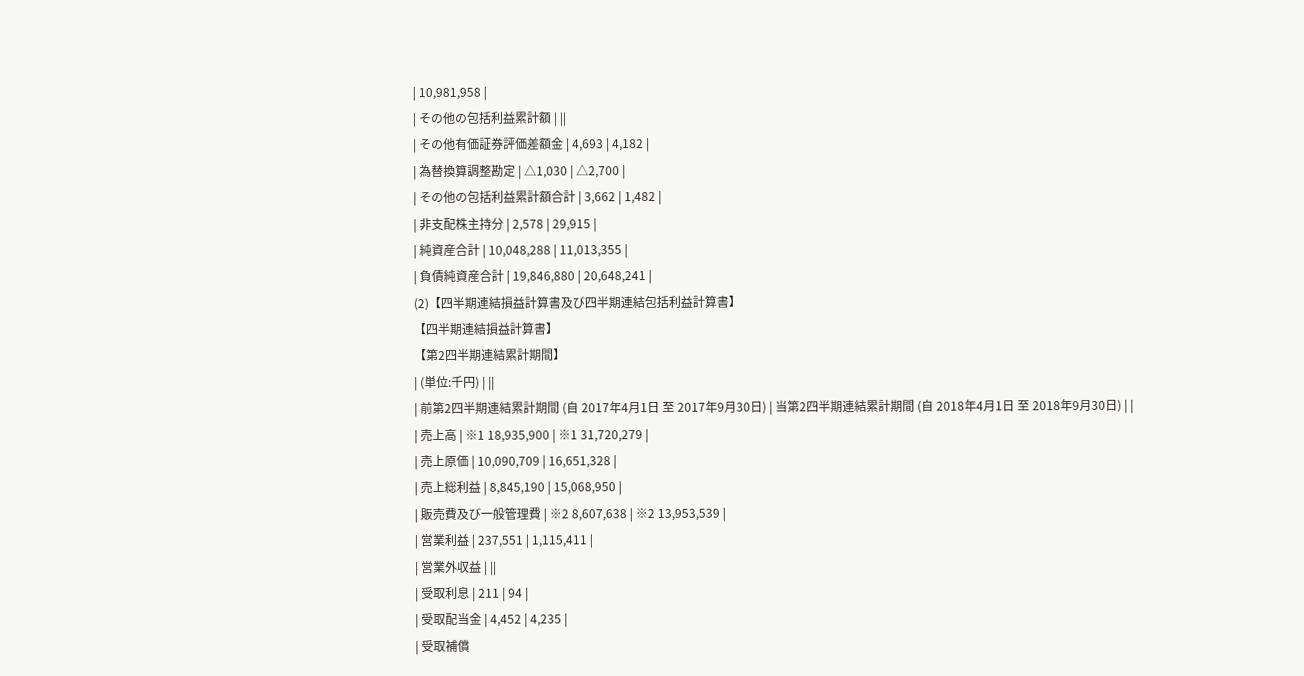| 10,981,958 |
| その他の包括利益累計額 | ||
| その他有価証券評価差額金 | 4,693 | 4,182 |
| 為替換算調整勘定 | △1,030 | △2,700 |
| その他の包括利益累計額合計 | 3,662 | 1,482 |
| 非支配株主持分 | 2,578 | 29,915 |
| 純資産合計 | 10,048,288 | 11,013,355 |
| 負債純資産合計 | 19,846,880 | 20,648,241 |
(2)【四半期連結損益計算書及び四半期連結包括利益計算書】
【四半期連結損益計算書】
【第2四半期連結累計期間】
| (単位:千円) | ||
| 前第2四半期連結累計期間 (自 2017年4月1日 至 2017年9月30日) | 当第2四半期連結累計期間 (自 2018年4月1日 至 2018年9月30日) | |
| 売上高 | ※1 18,935,900 | ※1 31,720,279 |
| 売上原価 | 10,090,709 | 16,651,328 |
| 売上総利益 | 8,845,190 | 15,068,950 |
| 販売費及び一般管理費 | ※2 8,607,638 | ※2 13,953,539 |
| 営業利益 | 237,551 | 1,115,411 |
| 営業外収益 | ||
| 受取利息 | 211 | 94 |
| 受取配当金 | 4,452 | 4,235 |
| 受取補償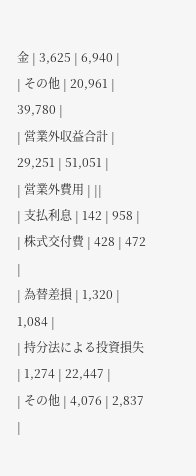金 | 3,625 | 6,940 |
| その他 | 20,961 | 39,780 |
| 営業外収益合計 | 29,251 | 51,051 |
| 営業外費用 | ||
| 支払利息 | 142 | 958 |
| 株式交付費 | 428 | 472 |
| 為替差損 | 1,320 | 1,084 |
| 持分法による投資損失 | 1,274 | 22,447 |
| その他 | 4,076 | 2,837 |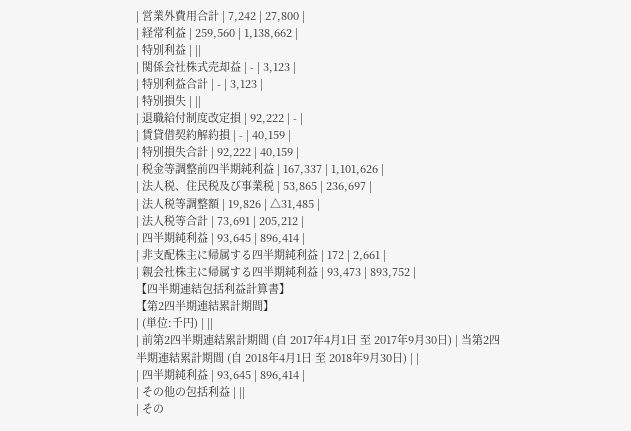| 営業外費用合計 | 7,242 | 27,800 |
| 経常利益 | 259,560 | 1,138,662 |
| 特別利益 | ||
| 関係会社株式売却益 | - | 3,123 |
| 特別利益合計 | - | 3,123 |
| 特別損失 | ||
| 退職給付制度改定損 | 92,222 | - |
| 賃貸借契約解約損 | - | 40,159 |
| 特別損失合計 | 92,222 | 40,159 |
| 税金等調整前四半期純利益 | 167,337 | 1,101,626 |
| 法人税、住民税及び事業税 | 53,865 | 236,697 |
| 法人税等調整額 | 19,826 | △31,485 |
| 法人税等合計 | 73,691 | 205,212 |
| 四半期純利益 | 93,645 | 896,414 |
| 非支配株主に帰属する四半期純利益 | 172 | 2,661 |
| 親会社株主に帰属する四半期純利益 | 93,473 | 893,752 |
【四半期連結包括利益計算書】
【第2四半期連結累計期間】
| (単位:千円) | ||
| 前第2四半期連結累計期間 (自 2017年4月1日 至 2017年9月30日) | 当第2四半期連結累計期間 (自 2018年4月1日 至 2018年9月30日) | |
| 四半期純利益 | 93,645 | 896,414 |
| その他の包括利益 | ||
| その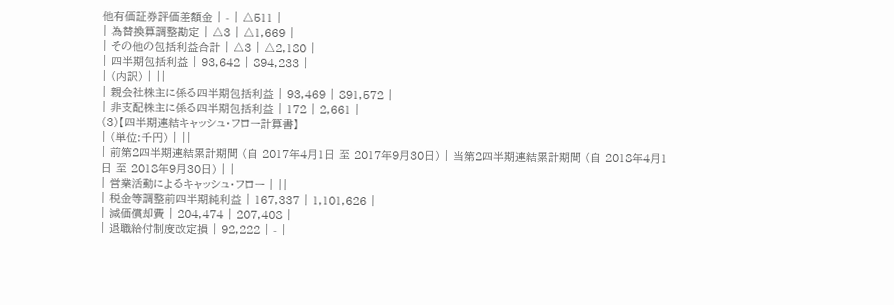他有価証券評価差額金 | - | △511 |
| 為替換算調整勘定 | △3 | △1,669 |
| その他の包括利益合計 | △3 | △2,180 |
| 四半期包括利益 | 93,642 | 894,233 |
| (内訳) | ||
| 親会社株主に係る四半期包括利益 | 93,469 | 891,572 |
| 非支配株主に係る四半期包括利益 | 172 | 2,661 |
(3)【四半期連結キャッシュ・フロー計算書】
| (単位:千円) | ||
| 前第2四半期連結累計期間 (自 2017年4月1日 至 2017年9月30日) | 当第2四半期連結累計期間 (自 2018年4月1日 至 2018年9月30日) | |
| 営業活動によるキャッシュ・フロー | ||
| 税金等調整前四半期純利益 | 167,337 | 1,101,626 |
| 減価償却費 | 204,474 | 207,408 |
| 退職給付制度改定損 | 92,222 | - |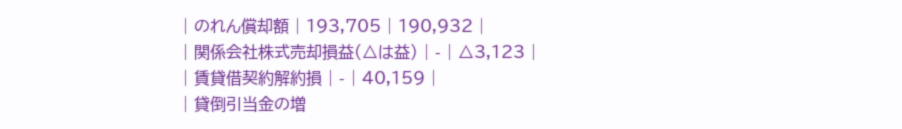| のれん償却額 | 193,705 | 190,932 |
| 関係会社株式売却損益(△は益) | - | △3,123 |
| 賃貸借契約解約損 | - | 40,159 |
| 貸倒引当金の増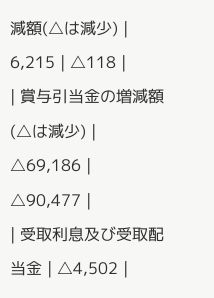減額(△は減少) | 6,215 | △118 |
| 賞与引当金の増減額(△は減少) | △69,186 | △90,477 |
| 受取利息及び受取配当金 | △4,502 |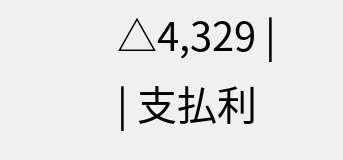△4,329 |
| 支払利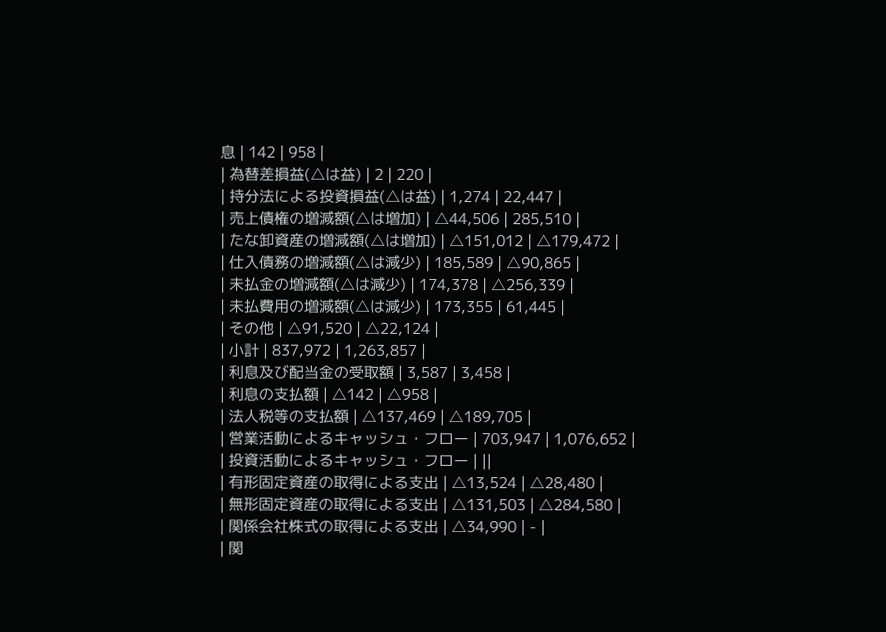息 | 142 | 958 |
| 為替差損益(△は益) | 2 | 220 |
| 持分法による投資損益(△は益) | 1,274 | 22,447 |
| 売上債権の増減額(△は増加) | △44,506 | 285,510 |
| たな卸資産の増減額(△は増加) | △151,012 | △179,472 |
| 仕入債務の増減額(△は減少) | 185,589 | △90,865 |
| 未払金の増減額(△は減少) | 174,378 | △256,339 |
| 未払費用の増減額(△は減少) | 173,355 | 61,445 |
| その他 | △91,520 | △22,124 |
| 小計 | 837,972 | 1,263,857 |
| 利息及び配当金の受取額 | 3,587 | 3,458 |
| 利息の支払額 | △142 | △958 |
| 法人税等の支払額 | △137,469 | △189,705 |
| 営業活動によるキャッシュ・フロー | 703,947 | 1,076,652 |
| 投資活動によるキャッシュ・フロー | ||
| 有形固定資産の取得による支出 | △13,524 | △28,480 |
| 無形固定資産の取得による支出 | △131,503 | △284,580 |
| 関係会社株式の取得による支出 | △34,990 | - |
| 関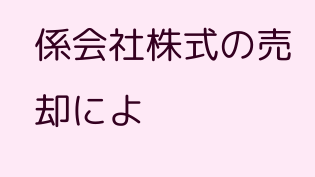係会社株式の売却によ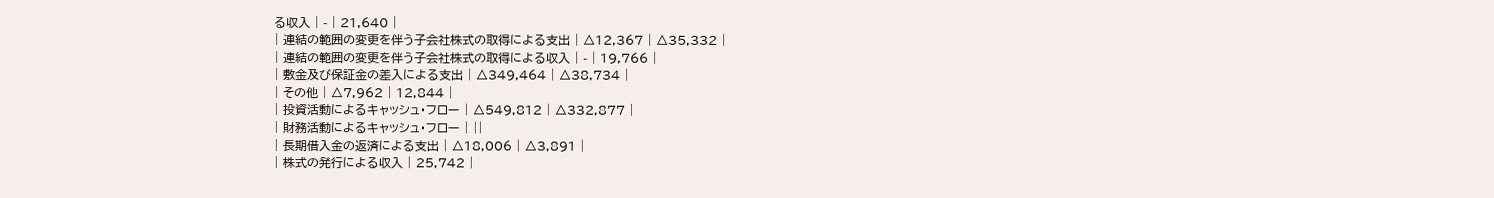る収入 | - | 21,640 |
| 連結の範囲の変更を伴う子会社株式の取得による支出 | △12,367 | △35,332 |
| 連結の範囲の変更を伴う子会社株式の取得による収入 | - | 19,766 |
| 敷金及び保証金の差入による支出 | △349,464 | △38,734 |
| その他 | △7,962 | 12,844 |
| 投資活動によるキャッシュ・フロー | △549,812 | △332,877 |
| 財務活動によるキャッシュ・フロー | ||
| 長期借入金の返済による支出 | △18,006 | △3,891 |
| 株式の発行による収入 | 25,742 |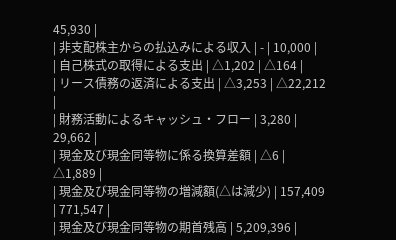45,930 |
| 非支配株主からの払込みによる収入 | - | 10,000 |
| 自己株式の取得による支出 | △1,202 | △164 |
| リース債務の返済による支出 | △3,253 | △22,212 |
| 財務活動によるキャッシュ・フロー | 3,280 | 29,662 |
| 現金及び現金同等物に係る換算差額 | △6 | △1,889 |
| 現金及び現金同等物の増減額(△は減少) | 157,409 | 771,547 |
| 現金及び現金同等物の期首残高 | 5,209,396 |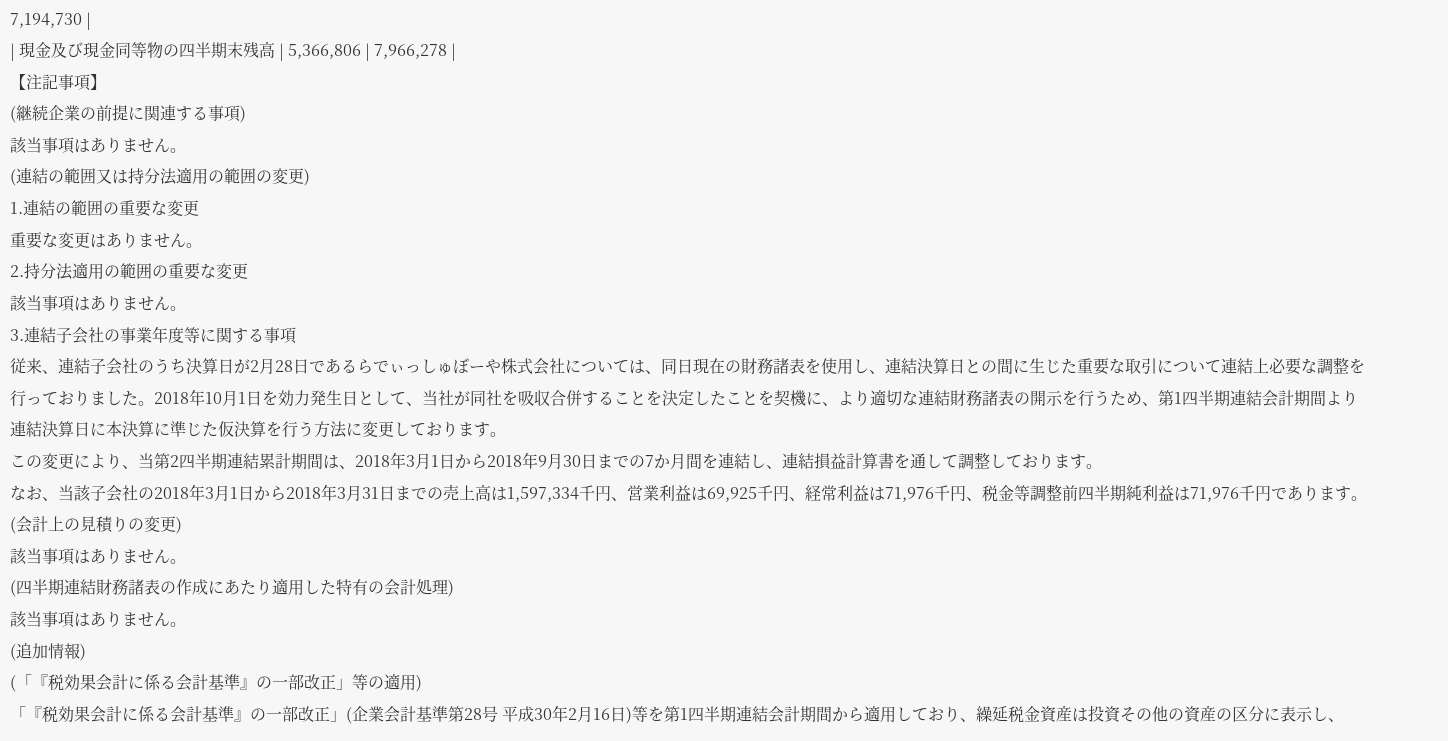7,194,730 |
| 現金及び現金同等物の四半期末残高 | 5,366,806 | 7,966,278 |
【注記事項】
(継続企業の前提に関連する事項)
該当事項はありません。
(連結の範囲又は持分法適用の範囲の変更)
1.連結の範囲の重要な変更
重要な変更はありません。
2.持分法適用の範囲の重要な変更
該当事項はありません。
3.連結子会社の事業年度等に関する事項
従来、連結子会社のうち決算日が2月28日であるらでぃっしゅぼーや株式会社については、同日現在の財務諸表を使用し、連結決算日との間に生じた重要な取引について連結上必要な調整を行っておりました。2018年10月1日を効力発生日として、当社が同社を吸収合併することを決定したことを契機に、より適切な連結財務諸表の開示を行うため、第1四半期連結会計期間より連結決算日に本決算に準じた仮決算を行う方法に変更しております。
この変更により、当第2四半期連結累計期間は、2018年3月1日から2018年9月30日までの7か月間を連結し、連結損益計算書を通して調整しております。
なお、当該子会社の2018年3月1日から2018年3月31日までの売上高は1,597,334千円、営業利益は69,925千円、経常利益は71,976千円、税金等調整前四半期純利益は71,976千円であります。
(会計上の見積りの変更)
該当事項はありません。
(四半期連結財務諸表の作成にあたり適用した特有の会計処理)
該当事項はありません。
(追加情報)
(「『税効果会計に係る会計基準』の一部改正」等の適用)
「『税効果会計に係る会計基準』の一部改正」(企業会計基準第28号 平成30年2月16日)等を第1四半期連結会計期間から適用しており、繰延税金資産は投資その他の資産の区分に表示し、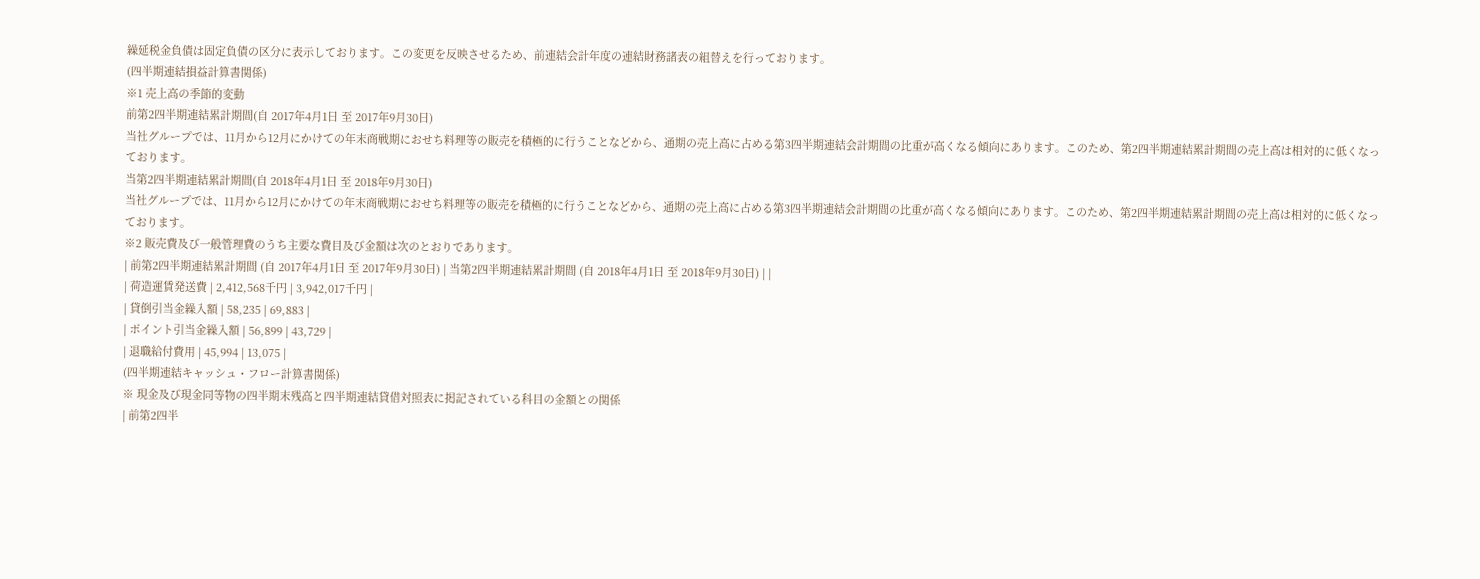繰延税金負債は固定負債の区分に表示しております。この変更を反映させるため、前連結会計年度の連結財務諸表の組替えを行っております。
(四半期連結損益計算書関係)
※1 売上高の季節的変動
前第2四半期連結累計期間(自 2017年4月1日 至 2017年9月30日)
当社グループでは、11月から12月にかけての年末商戦期におせち料理等の販売を積極的に行うことなどから、通期の売上高に占める第3四半期連結会計期間の比重が高くなる傾向にあります。このため、第2四半期連結累計期間の売上高は相対的に低くなっております。
当第2四半期連結累計期間(自 2018年4月1日 至 2018年9月30日)
当社グループでは、11月から12月にかけての年末商戦期におせち料理等の販売を積極的に行うことなどから、通期の売上高に占める第3四半期連結会計期間の比重が高くなる傾向にあります。このため、第2四半期連結累計期間の売上高は相対的に低くなっております。
※2 販売費及び一般管理費のうち主要な費目及び金額は次のとおりであります。
| 前第2四半期連結累計期間 (自 2017年4月1日 至 2017年9月30日) | 当第2四半期連結累計期間 (自 2018年4月1日 至 2018年9月30日) | |
| 荷造運賃発送費 | 2,412,568千円 | 3,942,017千円 |
| 貸倒引当金繰入額 | 58,235 | 69,883 |
| ポイント引当金繰入額 | 56,899 | 43,729 |
| 退職給付費用 | 45,994 | 13,075 |
(四半期連結キャッシュ・フロー計算書関係)
※ 現金及び現金同等物の四半期末残高と四半期連結貸借対照表に掲記されている科目の金額との関係
| 前第2四半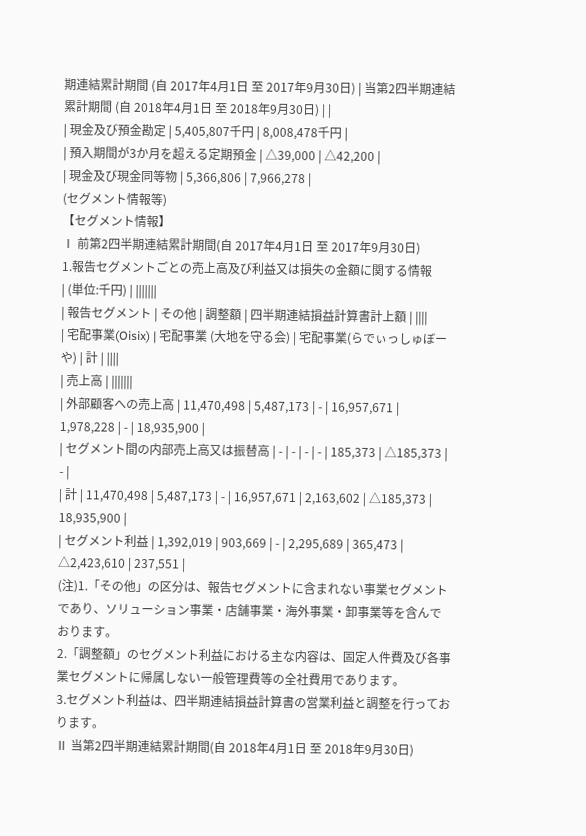期連結累計期間 (自 2017年4月1日 至 2017年9月30日) | 当第2四半期連結累計期間 (自 2018年4月1日 至 2018年9月30日) | |
| 現金及び預金勘定 | 5,405,807千円 | 8,008,478千円 |
| 預入期間が3か月を超える定期預金 | △39,000 | △42,200 |
| 現金及び現金同等物 | 5,366,806 | 7,966,278 |
(セグメント情報等)
【セグメント情報】
Ⅰ 前第2四半期連結累計期間(自 2017年4月1日 至 2017年9月30日)
1.報告セグメントごとの売上高及び利益又は損失の金額に関する情報
| (単位:千円) | |||||||
| 報告セグメント | その他 | 調整額 | 四半期連結損益計算書計上額 | ||||
| 宅配事業(Oisix) | 宅配事業 (大地を守る会) | 宅配事業(らでぃっしゅぼーや) | 計 | ||||
| 売上高 | |||||||
| 外部顧客への売上高 | 11,470,498 | 5,487,173 | - | 16,957,671 | 1,978,228 | - | 18,935,900 |
| セグメント間の内部売上高又は振替高 | - | - | - | - | 185,373 | △185,373 | - |
| 計 | 11,470,498 | 5,487,173 | - | 16,957,671 | 2,163,602 | △185,373 | 18,935,900 |
| セグメント利益 | 1,392,019 | 903,669 | - | 2,295,689 | 365,473 | △2,423,610 | 237,551 |
(注)1.「その他」の区分は、報告セグメントに含まれない事業セグメントであり、ソリューション事業・店舗事業・海外事業・卸事業等を含んでおります。
2.「調整額」のセグメント利益における主な内容は、固定人件費及び各事業セグメントに帰属しない一般管理費等の全社費用であります。
3.セグメント利益は、四半期連結損益計算書の営業利益と調整を行っております。
Ⅱ 当第2四半期連結累計期間(自 2018年4月1日 至 2018年9月30日)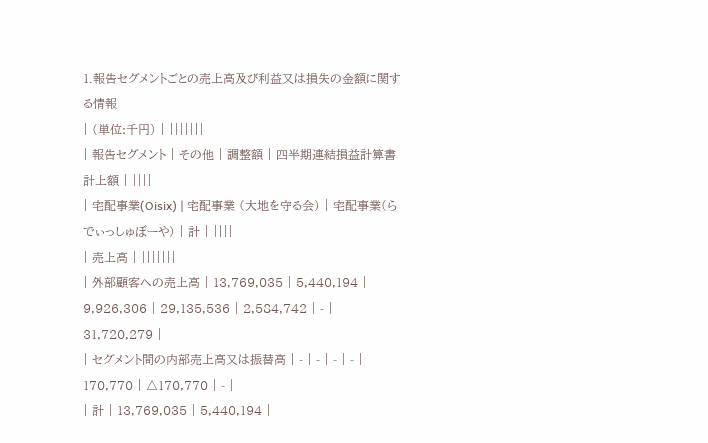1.報告セグメントごとの売上高及び利益又は損失の金額に関する情報
| (単位:千円) | |||||||
| 報告セグメント | その他 | 調整額 | 四半期連結損益計算書計上額 | ||||
| 宅配事業(Oisix) | 宅配事業 (大地を守る会) | 宅配事業(らでぃっしゅぼーや) | 計 | ||||
| 売上高 | |||||||
| 外部顧客への売上高 | 13,769,035 | 5,440,194 | 9,926,306 | 29,135,536 | 2,584,742 | - | 31,720,279 |
| セグメント間の内部売上高又は振替高 | - | - | - | - | 170,770 | △170,770 | - |
| 計 | 13,769,035 | 5,440,194 |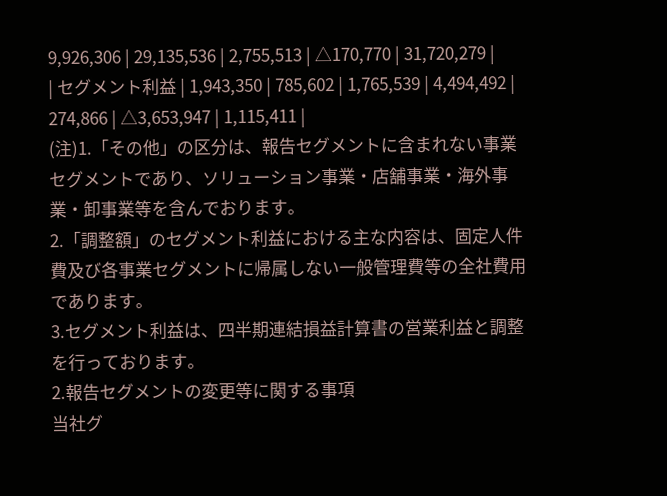9,926,306 | 29,135,536 | 2,755,513 | △170,770 | 31,720,279 |
| セグメント利益 | 1,943,350 | 785,602 | 1,765,539 | 4,494,492 | 274,866 | △3,653,947 | 1,115,411 |
(注)1.「その他」の区分は、報告セグメントに含まれない事業セグメントであり、ソリューション事業・店舗事業・海外事業・卸事業等を含んでおります。
2.「調整額」のセグメント利益における主な内容は、固定人件費及び各事業セグメントに帰属しない一般管理費等の全社費用であります。
3.セグメント利益は、四半期連結損益計算書の営業利益と調整を行っております。
2.報告セグメントの変更等に関する事項
当社グ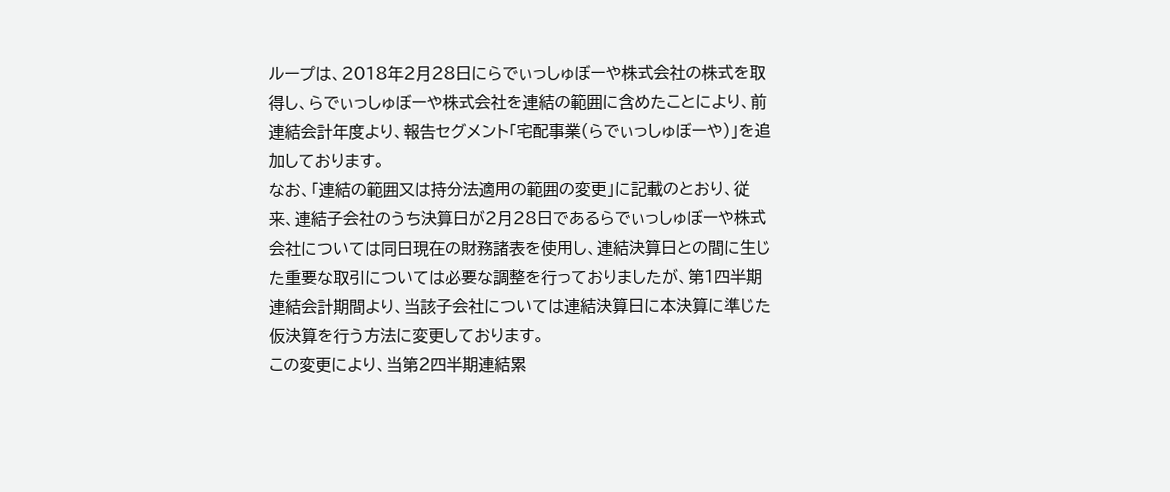ループは、2018年2月28日にらでぃっしゅぼーや株式会社の株式を取得し、らでぃっしゅぼーや株式会社を連結の範囲に含めたことにより、前連結会計年度より、報告セグメント「宅配事業(らでぃっしゅぼーや)」を追加しております。
なお、「連結の範囲又は持分法適用の範囲の変更」に記載のとおり、従来、連結子会社のうち決算日が2月28日であるらでぃっしゅぼーや株式会社については同日現在の財務諸表を使用し、連結決算日との間に生じた重要な取引については必要な調整を行っておりましたが、第1四半期連結会計期間より、当該子会社については連結決算日に本決算に準じた仮決算を行う方法に変更しております。
この変更により、当第2四半期連結累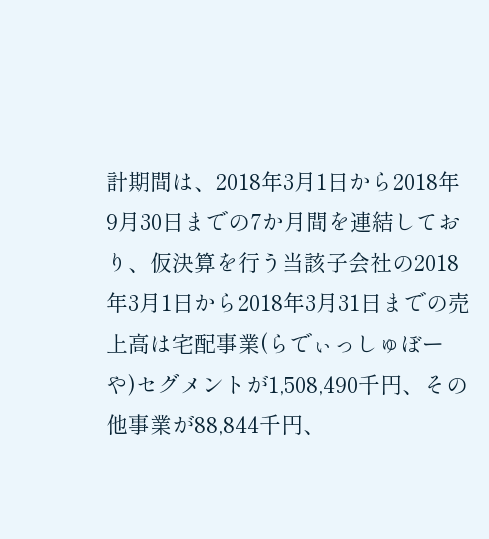計期間は、2018年3月1日から2018年9月30日までの7か月間を連結しており、仮決算を行う当該子会社の2018年3月1日から2018年3月31日までの売上高は宅配事業(らでぃっしゅぼーや)セグメントが1,508,490千円、その他事業が88,844千円、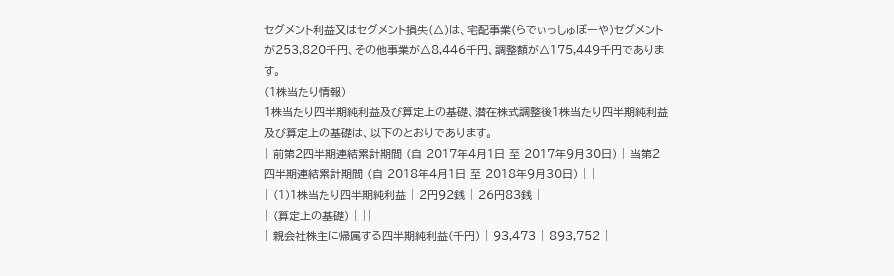セグメント利益又はセグメント損失(△)は、宅配事業(らでぃっしゅぼーや)セグメントが253,820千円、その他事業が△8,446千円、調整額が△175,449千円であります。
(1株当たり情報)
1株当たり四半期純利益及び算定上の基礎、潜在株式調整後1株当たり四半期純利益及び算定上の基礎は、以下のとおりであります。
| 前第2四半期連結累計期間 (自 2017年4月1日 至 2017年9月30日) | 当第2四半期連結累計期間 (自 2018年4月1日 至 2018年9月30日) | |
| (1)1株当たり四半期純利益 | 2円92銭 | 26円83銭 |
| (算定上の基礎) | ||
| 親会社株主に帰属する四半期純利益(千円) | 93,473 | 893,752 |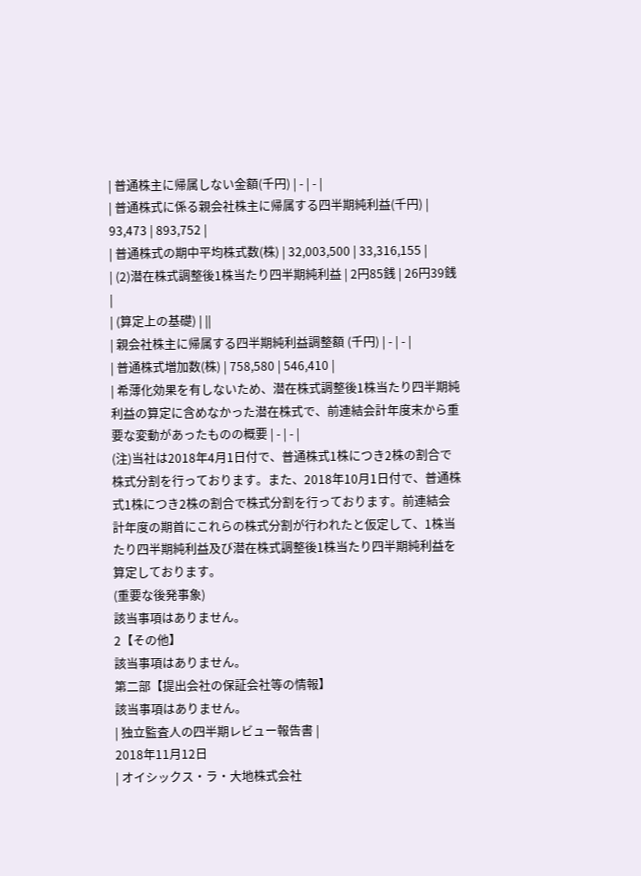| 普通株主に帰属しない金額(千円) | - | - |
| 普通株式に係る親会社株主に帰属する四半期純利益(千円) | 93,473 | 893,752 |
| 普通株式の期中平均株式数(株) | 32,003,500 | 33,316,155 |
| (2)潜在株式調整後1株当たり四半期純利益 | 2円85銭 | 26円39銭 |
| (算定上の基礎) | ||
| 親会社株主に帰属する四半期純利益調整額 (千円) | - | - |
| 普通株式増加数(株) | 758,580 | 546,410 |
| 希薄化効果を有しないため、潜在株式調整後1株当たり四半期純利益の算定に含めなかった潜在株式で、前連結会計年度末から重要な変動があったものの概要 | - | - |
(注)当社は2018年4月1日付で、普通株式1株につき2株の割合で株式分割を行っております。また、2018年10月1日付で、普通株式1株につき2株の割合で株式分割を行っております。前連結会計年度の期首にこれらの株式分割が行われたと仮定して、1株当たり四半期純利益及び潜在株式調整後1株当たり四半期純利益を算定しております。
(重要な後発事象)
該当事項はありません。
2【その他】
該当事項はありません。
第二部【提出会社の保証会社等の情報】
該当事項はありません。
| 独立監査人の四半期レビュー報告書 |
2018年11月12日
| オイシックス・ラ・大地株式会社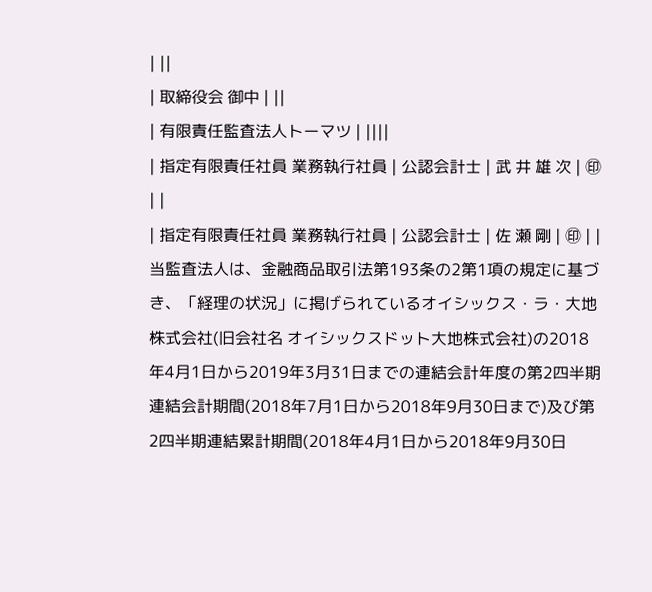| ||
| 取締役会 御中 | ||
| 有限責任監査法人トーマツ | ||||
| 指定有限責任社員 業務執行社員 | 公認会計士 | 武 井 雄 次 | ㊞ | |
| 指定有限責任社員 業務執行社員 | 公認会計士 | 佐 瀬 剛 | ㊞ | |
当監査法人は、金融商品取引法第193条の2第1項の規定に基づき、「経理の状況」に掲げられているオイシックス・ラ・大地株式会社(旧会社名 オイシックスドット大地株式会社)の2018年4月1日から2019年3月31日までの連結会計年度の第2四半期連結会計期間(2018年7月1日から2018年9月30日まで)及び第2四半期連結累計期間(2018年4月1日から2018年9月30日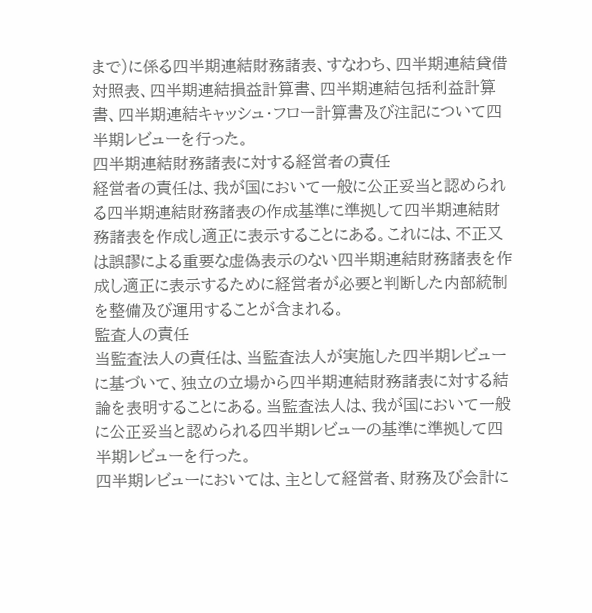まで)に係る四半期連結財務諸表、すなわち、四半期連結貸借対照表、四半期連結損益計算書、四半期連結包括利益計算書、四半期連結キャッシュ・フロー計算書及び注記について四半期レビューを行った。
四半期連結財務諸表に対する経営者の責任
経営者の責任は、我が国において一般に公正妥当と認められる四半期連結財務諸表の作成基準に準拠して四半期連結財務諸表を作成し適正に表示することにある。これには、不正又は誤謬による重要な虚偽表示のない四半期連結財務諸表を作成し適正に表示するために経営者が必要と判断した内部統制を整備及び運用することが含まれる。
監査人の責任
当監査法人の責任は、当監査法人が実施した四半期レビューに基づいて、独立の立場から四半期連結財務諸表に対する結論を表明することにある。当監査法人は、我が国において一般に公正妥当と認められる四半期レビューの基準に準拠して四半期レビューを行った。
四半期レビューにおいては、主として経営者、財務及び会計に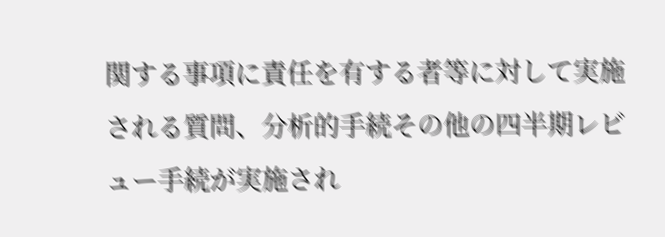関する事項に責任を有する者等に対して実施される質問、分析的手続その他の四半期レビュー手続が実施され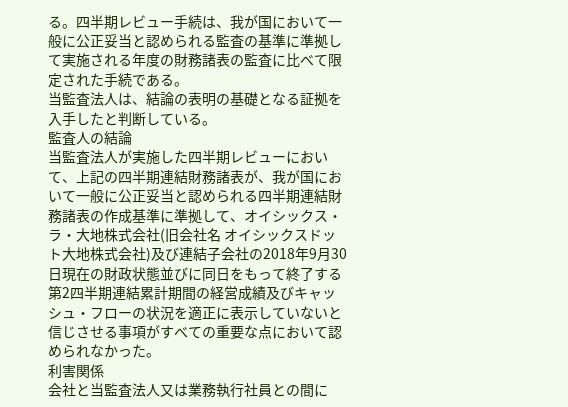る。四半期レビュー手続は、我が国において一般に公正妥当と認められる監査の基準に準拠して実施される年度の財務諸表の監査に比べて限定された手続である。
当監査法人は、結論の表明の基礎となる証拠を入手したと判断している。
監査人の結論
当監査法人が実施した四半期レビューにおいて、上記の四半期連結財務諸表が、我が国において一般に公正妥当と認められる四半期連結財務諸表の作成基準に準拠して、オイシックス・ラ・大地株式会社(旧会社名 オイシックスドット大地株式会社)及び連結子会社の2018年9月30日現在の財政状態並びに同日をもって終了する第2四半期連結累計期間の経営成績及びキャッシュ・フローの状況を適正に表示していないと信じさせる事項がすべての重要な点において認められなかった。
利害関係
会社と当監査法人又は業務執行社員との間に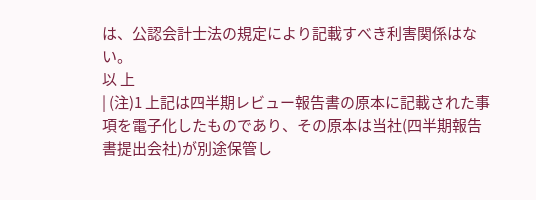は、公認会計士法の規定により記載すべき利害関係はない。
以 上
| (注)1 上記は四半期レビュー報告書の原本に記載された事項を電子化したものであり、その原本は当社(四半期報告書提出会社)が別途保管し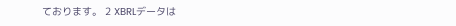ております。 2 XBRLデータは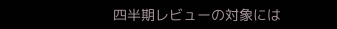四半期レビューの対象には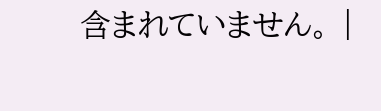含まれていません。 |